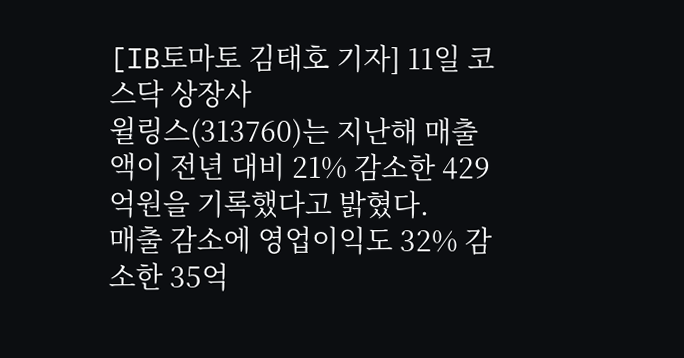[IB토마토 김태호 기자] 11일 코스닥 상장사
윌링스(313760)는 지난해 매출액이 전년 대비 21% 감소한 429억원을 기록했다고 밝혔다.
매출 감소에 영업이익도 32% 감소한 35억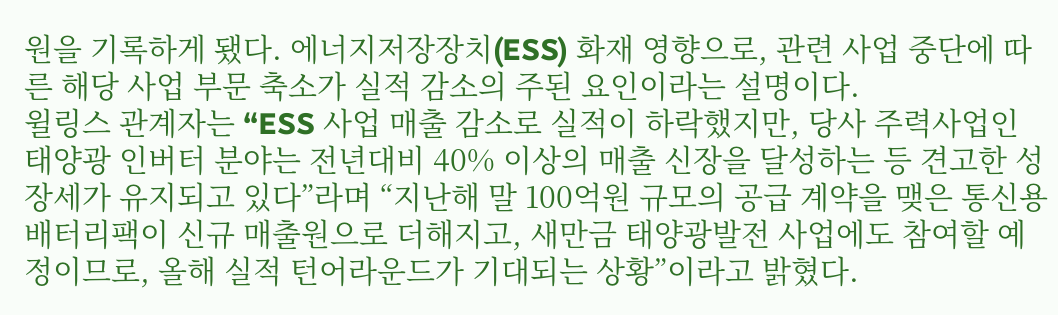원을 기록하게 됐다. 에너지저장장치(ESS) 화재 영향으로, 관련 사업 중단에 따른 해당 사업 부문 축소가 실적 감소의 주된 요인이라는 설명이다.
윌링스 관계자는 “ESS 사업 매출 감소로 실적이 하락했지만, 당사 주력사업인 태양광 인버터 분야는 전년대비 40% 이상의 매출 신장을 달성하는 등 견고한 성장세가 유지되고 있다”라며 “지난해 말 100억원 규모의 공급 계약을 맺은 통신용 배터리팩이 신규 매출원으로 더해지고, 새만금 태양광발전 사업에도 참여할 예정이므로, 올해 실적 턴어라운드가 기대되는 상황”이라고 밝혔다.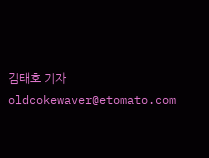김태호 기자 oldcokewaver@etomato.com